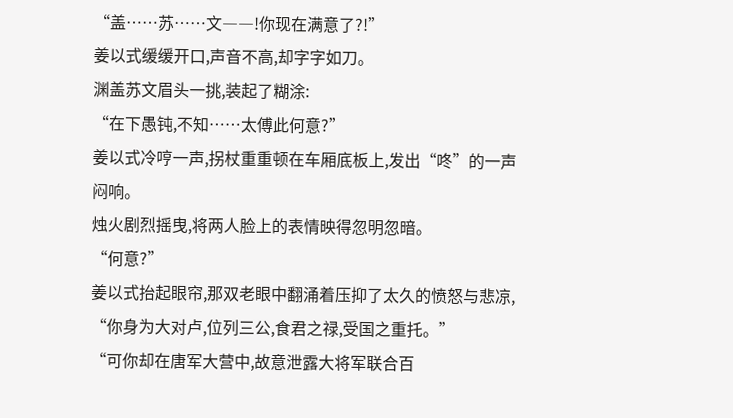“盖……苏……文――!你现在满意了?!”
姜以式缓缓开口,声音不高,却字字如刀。
渊盖苏文眉头一挑,装起了糊涂:
“在下愚钝,不知……太傅此何意?”
姜以式冷哼一声,拐杖重重顿在车厢底板上,发出“咚”的一声闷响。
烛火剧烈摇曳,将两人脸上的表情映得忽明忽暗。
“何意?”
姜以式抬起眼帘,那双老眼中翻涌着压抑了太久的愤怒与悲凉,
“你身为大对卢,位列三公,食君之禄,受国之重托。”
“可你却在唐军大营中,故意泄露大将军联合百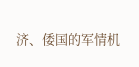济、倭国的军情机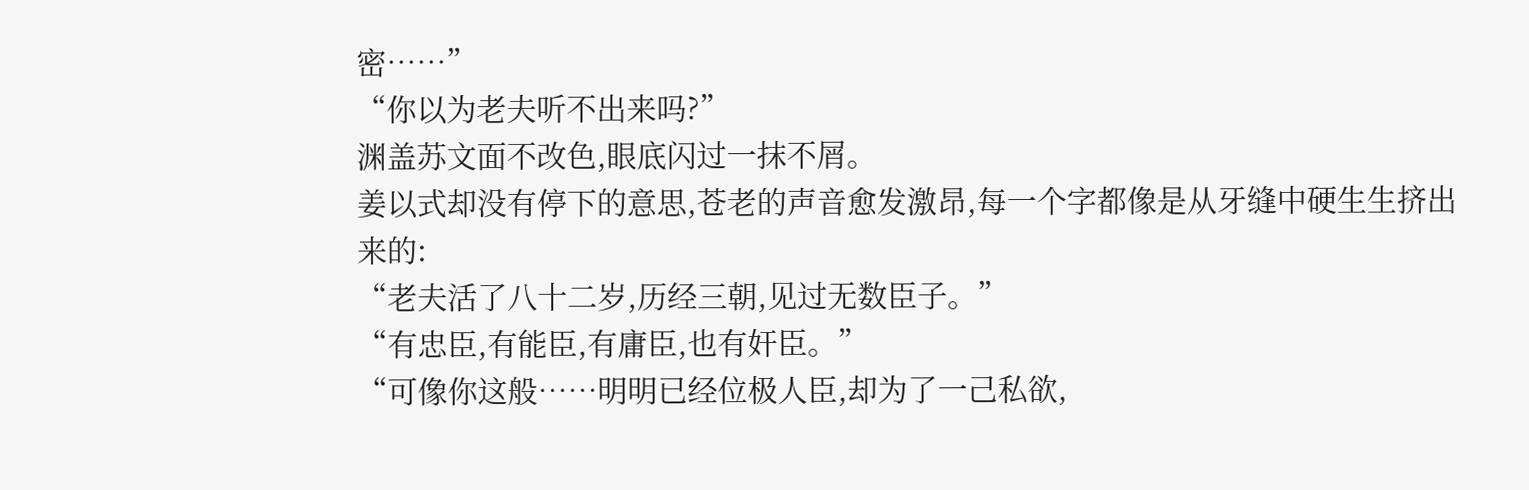密……”
“你以为老夫听不出来吗?”
渊盖苏文面不改色,眼底闪过一抹不屑。
姜以式却没有停下的意思,苍老的声音愈发激昂,每一个字都像是从牙缝中硬生生挤出来的:
“老夫活了八十二岁,历经三朝,见过无数臣子。”
“有忠臣,有能臣,有庸臣,也有奸臣。”
“可像你这般……明明已经位极人臣,却为了一己私欲,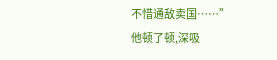不惜通敌卖国……”
他顿了顿,深吸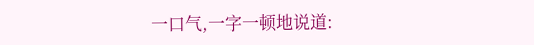一口气,一字一顿地说道: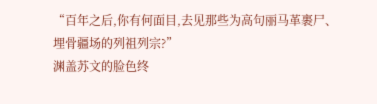“百年之后,你有何面目,去见那些为高句丽马革裹尸、埋骨疆场的列祖列宗?”
渊盖苏文的脸色终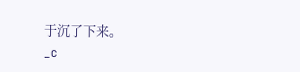于沉了下来。
_c